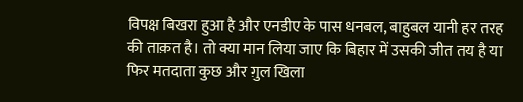विपक्ष बिखरा हुआ है और एनडीए के पास धनबल, बाहुबल यानी हर तरह की ताक़त है। तो क्या मान लिया जाए कि बिहार में उसकी जीत तय है या फिर मतदाता कुछ और ग़ुल खिला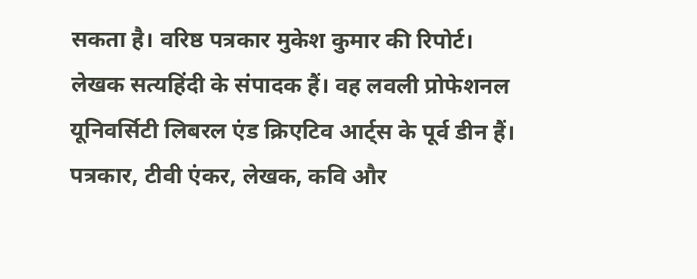सकता है। वरिष्ठ पत्रकार मुकेश कुमार की रिपोर्ट।
लेखक सत्यहिंदी के संपादक हैं। वह लवली प्रोफेशनल यूनिवर्सिटी लिबरल एंड क्रिएटिव आर्ट्स के पूर्व डीन हैं। पत्रकार, टीवी एंकर, लेखक, कवि और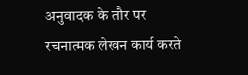अनुवादक के तौर पर रचनात्मक लेखन कार्य करते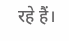रहे हैं।